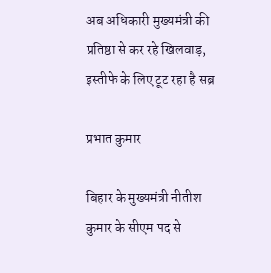अब अधिकारी मुख्यमंत्री की प्रतिष्ठा से कर रहे खिलवाड़, इस्तीफे के लिए टूट रहा है सब्र

प्रभात कुमार

बिहार के मुख्यमंत्री नीतीश कुमार के सीएम पद से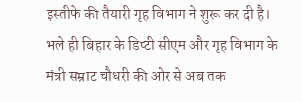इस्तीफे की तैयारी गृह विभाग ने शुरू कर दी है। भले ही बिहार के डिप्टी सीएम और गृह विभाग के मंत्री सम्राट चौधरी की ओर से अब तक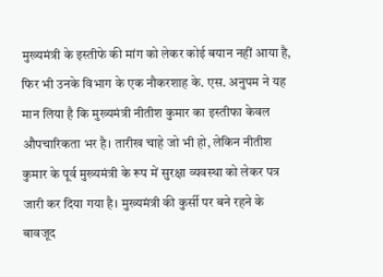मुख्यमंत्री के इस्तीफे की मांग को लेकर कोई बयान नहीं आया है, फिर भी उनके विभाग के एक नौकरशाह के. एस. अनुपम ने यह मान लिया है कि मुख्यमंत्री नीतीश कुमार का इस्तीफा केवल औपचारिकता भर है। तारीख चाहे जो भी हो, लेकिन नीतीश कुमार के पूर्व मुख्यमंत्री के रूप में सुरक्षा व्यवस्था को लेकर पत्र जारी कर दिया गया है। मुख्यमंत्री की कुर्सी पर बने रहने के बावजूद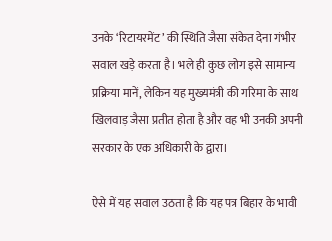उनके ‘रिटायरमेंट’ की स्थिति जैसा संकेत देना गंभीर सवाल खड़े करता है। भले ही कुछ लोग इसे सामान्य प्रक्रिया मानें, लेकिन यह मुख्यमंत्री की गरिमा के साथ खिलवाड़ जैसा प्रतीत होता है और वह भी उनकी अपनी सरकार के एक अधिकारी के द्वारा।

ऐसे में यह सवाल उठता है कि यह पत्र बिहार के भावी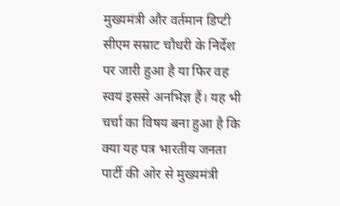मुख्यमंत्री और वर्तमान डिप्टी सीएम सम्राट चौधरी के निर्देश पर जारी हुआ है या फिर वह स्वयं इससे अनभिज्ञ हैं। यह भी चर्चा का विषय बना हुआ है कि क्या यह पत्र भारतीय जनता पार्टी की ओर से मुख्यमंत्री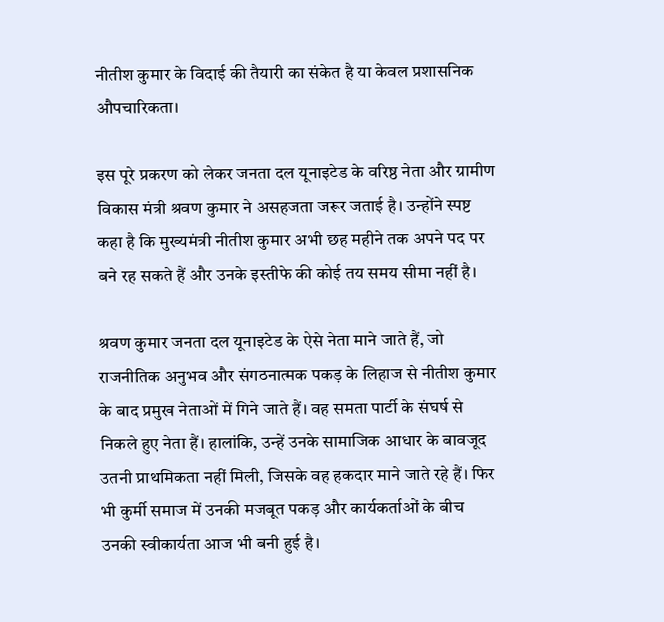नीतीश कुमार के विदाई की तैयारी का संकेत है या केवल प्रशासनिक औपचारिकता।

इस पूरे प्रकरण को लेकर जनता दल यूनाइटेड के वरिष्ठ नेता और ग्रामीण विकास मंत्री श्रवण कुमार ने असहजता जरूर जताई है। उन्होंने स्पष्ट कहा है कि मुख्यमंत्री नीतीश कुमार अभी छह महीने तक अपने पद पर बने रह सकते हैं और उनके इस्तीफे की कोई तय समय सीमा नहीं है।

श्रवण कुमार जनता दल यूनाइटेड के ऐसे नेता माने जाते हैं, जो राजनीतिक अनुभव और संगठनात्मक पकड़ के लिहाज से नीतीश कुमार के बाद प्रमुख नेताओं में गिने जाते हैं। वह समता पार्टी के संघर्ष से निकले हुए नेता हैं। हालांकि, उन्हें उनके सामाजिक आधार के बावजूद उतनी प्राथमिकता नहीं मिली, जिसके वह हकदार माने जाते रहे हैं। फिर भी कुर्मी समाज में उनकी मजबूत पकड़ और कार्यकर्ताओं के बीच उनकी स्वीकार्यता आज भी बनी हुई है।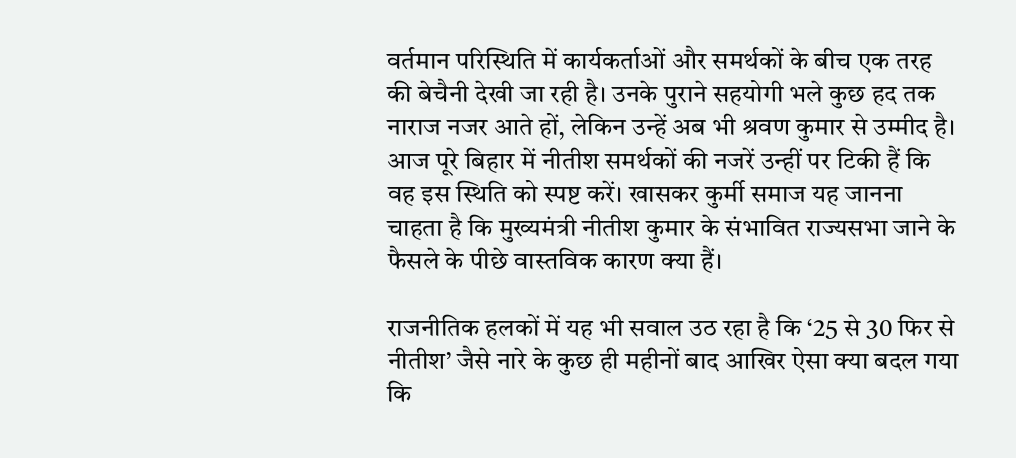वर्तमान परिस्थिति में कार्यकर्ताओं और समर्थकों के बीच एक तरह की बेचैनी देखी जा रही है। उनके पुराने सहयोगी भले कुछ हद तक नाराज नजर आते हों, लेकिन उन्हें अब भी श्रवण कुमार से उम्मीद है। आज पूरे बिहार में नीतीश समर्थकों की नजरें उन्हीं पर टिकी हैं कि वह इस स्थिति को स्पष्ट करें। खासकर कुर्मी समाज यह जानना चाहता है कि मुख्यमंत्री नीतीश कुमार के संभावित राज्यसभा जाने के फैसले के पीछे वास्तविक कारण क्या हैं।

राजनीतिक हलकों में यह भी सवाल उठ रहा है कि ‘25 से 30 फिर से नीतीश’ जैसे नारे के कुछ ही महीनों बाद आखिर ऐसा क्या बदल गया कि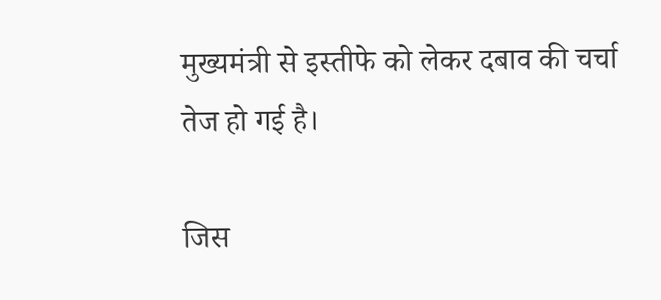मुख्यमंत्री से इस्तीफे को लेकर दबाव की चर्चा तेज हो गई है।

जिस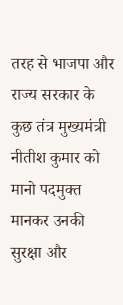तरह से भाजपा और राज्य सरकार के कुछ तंत्र मुख्यमंत्री नीतीश कुमार को मानो पदमुक्त मानकर उनकी सुरक्षा और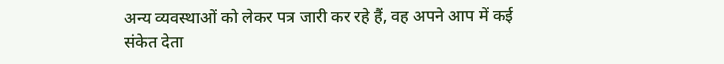अन्य व्यवस्थाओं को लेकर पत्र जारी कर रहे हैं, वह अपने आप में कई संकेत देता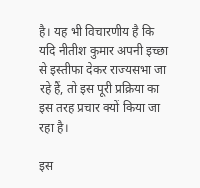है। यह भी विचारणीय है कि यदि नीतीश कुमार अपनी इच्छा से इस्तीफा देकर राज्यसभा जा रहे हैं, तो इस पूरी प्रक्रिया का इस तरह प्रचार क्यों किया जा रहा है।

इस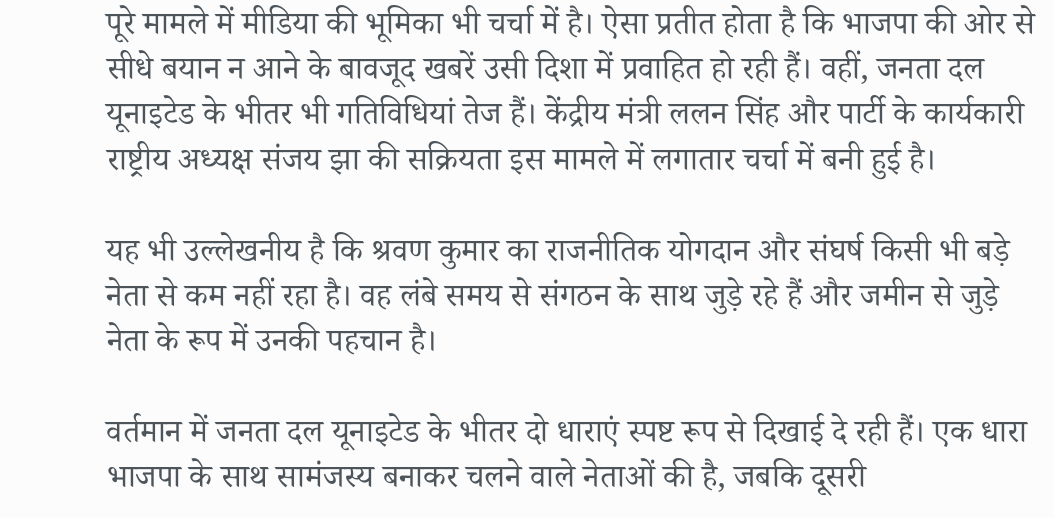पूरे मामले में मीडिया की भूमिका भी चर्चा में है। ऐसा प्रतीत होता है कि भाजपा की ओर से सीधे बयान न आने के बावजूद खबरें उसी दिशा में प्रवाहित हो रही हैं। वहीं, जनता दल यूनाइटेड के भीतर भी गतिविधियां तेज हैं। केंद्रीय मंत्री ललन सिंह और पार्टी के कार्यकारी राष्ट्रीय अध्यक्ष संजय झा की सक्रियता इस मामले में लगातार चर्चा में बनी हुई है।

यह भी उल्लेखनीय है कि श्रवण कुमार का राजनीतिक योगदान और संघर्ष किसी भी बड़े नेता से कम नहीं रहा है। वह लंबे समय से संगठन के साथ जुड़े रहे हैं और जमीन से जुड़े नेता के रूप में उनकी पहचान है।

वर्तमान में जनता दल यूनाइटेड के भीतर दो धाराएं स्पष्ट रूप से दिखाई दे रही हैं। एक धारा भाजपा के साथ सामंजस्य बनाकर चलने वाले नेताओं की है, जबकि दूसरी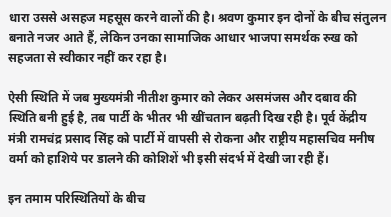धारा उससे असहज महसूस करने वालों की है। श्रवण कुमार इन दोनों के बीच संतुलन बनाते नजर आते हैं, लेकिन उनका सामाजिक आधार भाजपा समर्थक रुख को सहजता से स्वीकार नहीं कर रहा है।

ऐसी स्थिति में जब मुख्यमंत्री नीतीश कुमार को लेकर असमंजस और दबाव की स्थिति बनी हुई है, तब पार्टी के भीतर भी खींचतान बढ़ती दिख रही है। पूर्व केंद्रीय मंत्री रामचंद्र प्रसाद सिंह को पार्टी में वापसी से रोकना और राष्ट्रीय महासचिव मनीष वर्मा को हाशिये पर डालने की कोशिशें भी इसी संदर्भ में देखी जा रही हैं।

इन तमाम परिस्थितियों के बीच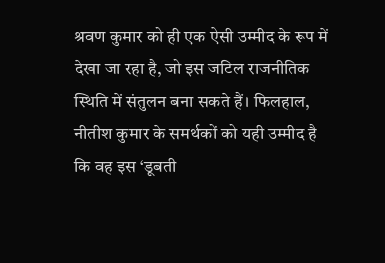श्रवण कुमार को ही एक ऐसी उम्मीद के रूप में देखा जा रहा है, जो इस जटिल राजनीतिक स्थिति में संतुलन बना सकते हैं। फिलहाल, नीतीश कुमार के समर्थकों को यही उम्मीद है कि वह इस ‘डूबती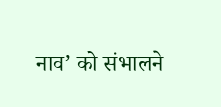नाव’ को संभालने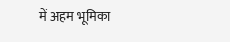में अहम भूमिका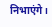निभाएंगे।